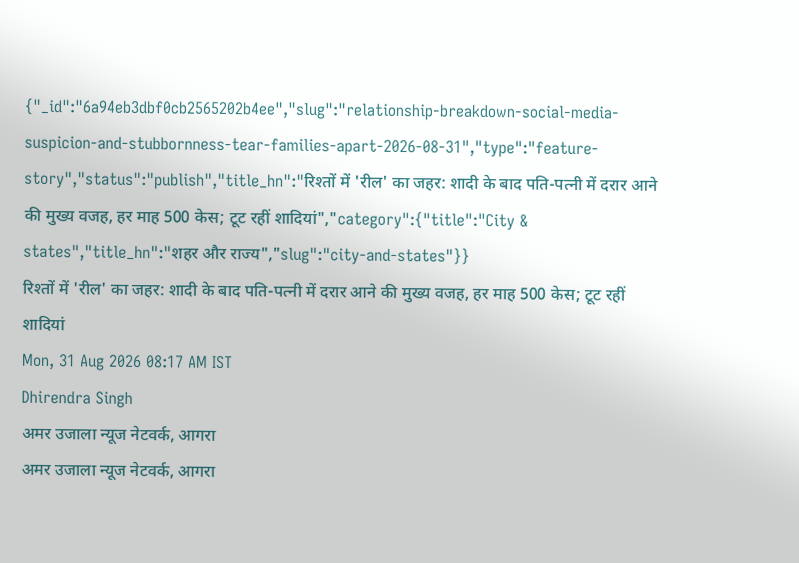{"_id":"6a94eb3dbf0cb2565202b4ee","slug":"relationship-breakdown-social-media-suspicion-and-stubbornness-tear-families-apart-2026-08-31","type":"feature-story","status":"publish","title_hn":"रिश्तों में 'रील' का जहर: शादी के बाद पति-पत्नी में दरार आने की मुख्य वजह, हर माह 500 केस; टूट रहीं शादियां","category":{"title":"City & states","title_hn":"शहर और राज्य","slug":"city-and-states"}}
रिश्तों में 'रील' का जहर: शादी के बाद पति-पत्नी में दरार आने की मुख्य वजह, हर माह 500 केस; टूट रहीं शादियां
Mon, 31 Aug 2026 08:17 AM IST
Dhirendra Singh
अमर उजाला न्यूज नेटवर्क, आगरा
अमर उजाला न्यूज नेटवर्क, आगरा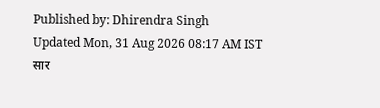Published by: Dhirendra Singh
Updated Mon, 31 Aug 2026 08:17 AM IST
सार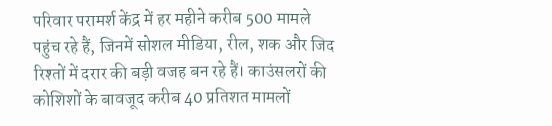परिवार परामर्श केंद्र में हर महीने करीब 500 मामले पहुंच रहे हैं, जिनमें सोशल मीडिया, रील, शक और जिद रिश्तों में दरार की बड़ी वजह बन रहे हैं। काउंसलरों की कोशिशों के बावजूद करीब 40 प्रतिशत मामलों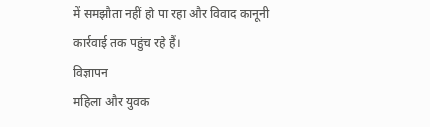में समझौता नहीं हो पा रहा और विवाद कानूनी कार्रवाई तक पहुंच रहे हैं।
विज्ञापन
महिला और युवक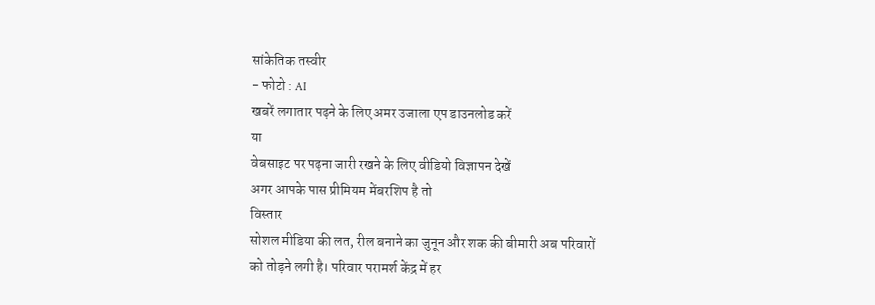सांकेतिक तस्वीर
- फोटो : AI
खबरें लगातार पढ़ने के लिए अमर उजाला एप डाउनलोड करें
या
वेबसाइट पर पढ़ना जारी रखने के लिए वीडियो विज्ञापन देखें
अगर आपके पास प्रीमियम मेंबरशिप है तो
विस्तार
सोशल मीडिया की लत, रील बनाने का जुनून और शक की बीमारी अब परिवारों को तोड़ने लगी है। परिवार परामर्श केंद्र में हर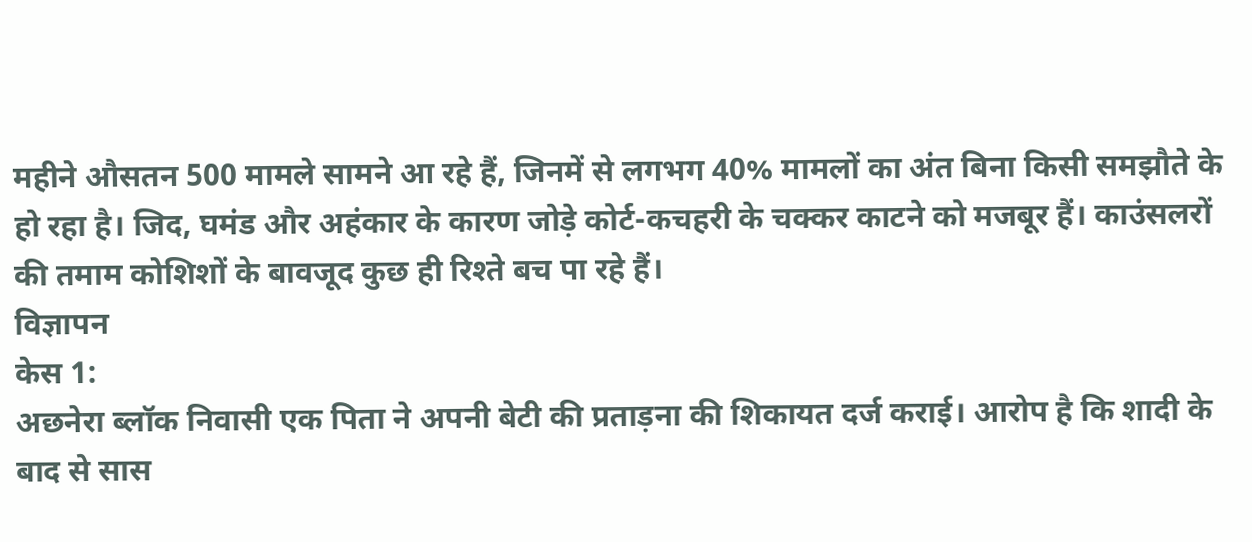महीने औसतन 500 मामले सामने आ रहे हैं, जिनमें से लगभग 40% मामलों का अंत बिना किसी समझौते के हो रहा है। जिद, घमंड और अहंकार के कारण जोड़े कोर्ट-कचहरी के चक्कर काटने को मजबूर हैं। काउंसलरों की तमाम कोशिशों के बावजूद कुछ ही रिश्ते बच पा रहे हैं।
विज्ञापन
केस 1:
अछनेरा ब्लॉक निवासी एक पिता ने अपनी बेटी की प्रताड़ना की शिकायत दर्ज कराई। आरोप है कि शादी के बाद से सास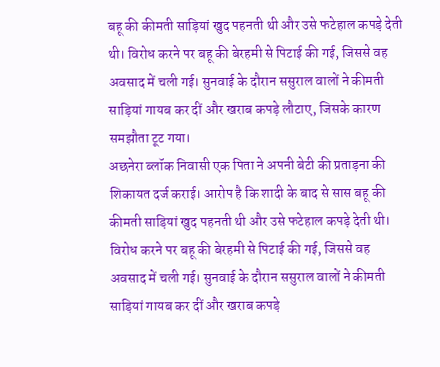बहू की कीमती साड़ियां खुद पहनती थी और उसे फटेहाल कपड़े देती थी। विरोध करने पर बहू की बेरहमी से पिटाई की गई, जिससे वह अवसाद में चली गई। सुनवाई के दौरान ससुराल वालों ने कीमती साड़ियां गायब कर दीं और खराब कपड़े लौटाए, जिसके कारण समझौता टूट गया।
अछनेरा ब्लॉक निवासी एक पिता ने अपनी बेटी की प्रताड़ना की शिकायत दर्ज कराई। आरोप है कि शादी के बाद से सास बहू की कीमती साड़ियां खुद पहनती थी और उसे फटेहाल कपड़े देती थी। विरोध करने पर बहू की बेरहमी से पिटाई की गई, जिससे वह अवसाद में चली गई। सुनवाई के दौरान ससुराल वालों ने कीमती साड़ियां गायब कर दीं और खराब कपड़े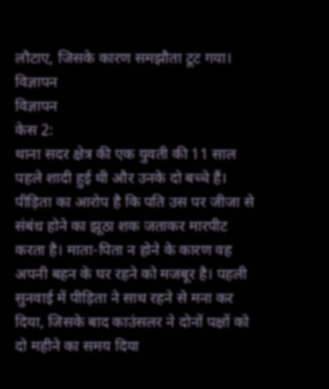लौटाए, जिसके कारण समझौता टूट गया।
विज्ञापन
विज्ञापन
केस 2:
थाना सदर क्षेत्र की एक युवती की 11 साल पहले शादी हुई थी और उनके दो बच्चे हैं। पीड़िता का आरोप है कि पति उस पर जीजा से संबंध होने का झूठा शक जताकर मारपीट करता है। माता-पिता न होने के कारण वह अपनी बहन के घर रहने को मजबूर है। पहली सुनवाई में पीड़िता ने साथ रहने से मना कर दिया, जिसके बाद काउंसलर ने दोनों पक्षों को दो महीने का समय दिया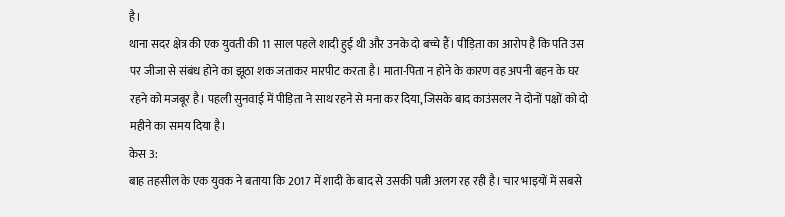है।
थाना सदर क्षेत्र की एक युवती की 11 साल पहले शादी हुई थी और उनके दो बच्चे हैं। पीड़िता का आरोप है कि पति उस पर जीजा से संबंध होने का झूठा शक जताकर मारपीट करता है। माता-पिता न होने के कारण वह अपनी बहन के घर रहने को मजबूर है। पहली सुनवाई में पीड़िता ने साथ रहने से मना कर दिया, जिसके बाद काउंसलर ने दोनों पक्षों को दो महीने का समय दिया है।
केस 3:
बाह तहसील के एक युवक ने बताया कि 2017 में शादी के बाद से उसकी पत्नी अलग रह रही है। चार भाइयों में सबसे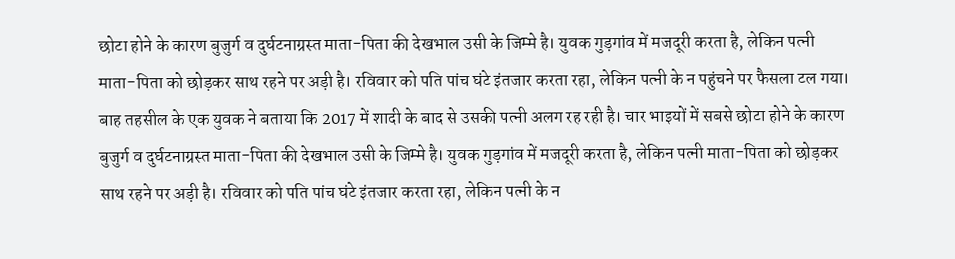छोटा होने के कारण बुजुर्ग व दुर्घटनाग्रस्त माता-पिता की देखभाल उसी के जिम्मे है। युवक गुड़गांव में मजदूरी करता है, लेकिन पत्नी माता-पिता को छोड़कर साथ रहने पर अड़ी है। रविवार को पति पांच घंटे इंतजार करता रहा, लेकिन पत्नी के न पहुंचने पर फैसला टल गया।
बाह तहसील के एक युवक ने बताया कि 2017 में शादी के बाद से उसकी पत्नी अलग रह रही है। चार भाइयों में सबसे छोटा होने के कारण बुजुर्ग व दुर्घटनाग्रस्त माता-पिता की देखभाल उसी के जिम्मे है। युवक गुड़गांव में मजदूरी करता है, लेकिन पत्नी माता-पिता को छोड़कर साथ रहने पर अड़ी है। रविवार को पति पांच घंटे इंतजार करता रहा, लेकिन पत्नी के न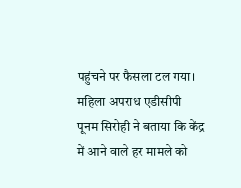पहुंचने पर फैसला टल गया।
महिला अपराध एडीसीपी पूनम सिरोही ने बताया कि केंद्र में आने वाले हर मामले को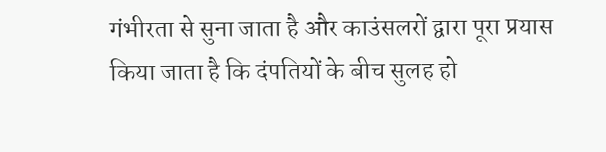गंभीरता से सुना जाता है और काउंसलरों द्वारा पूरा प्रयास किया जाता है कि दंपतियों के बीच सुलह हो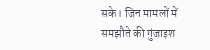सके। जिन मामलों में समझौते की गुंजाइश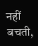नहीं बचती,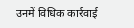उनमें विधिक कार्रवाई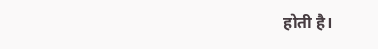होती है।